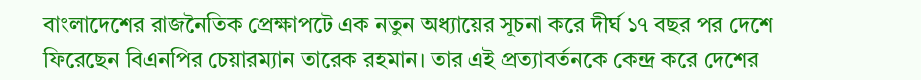বাংলাদেশের রাজনৈতিক প্রেক্ষাপটে এক নতুন অধ্যায়ের সূচনা করে দীর্ঘ ১৭ বছর পর দেশে ফিরেছেন বিএনপির চেয়ারম্যান তারেক রহমান। তার এই প্রত্যাবর্তনকে কেন্দ্র করে দেশের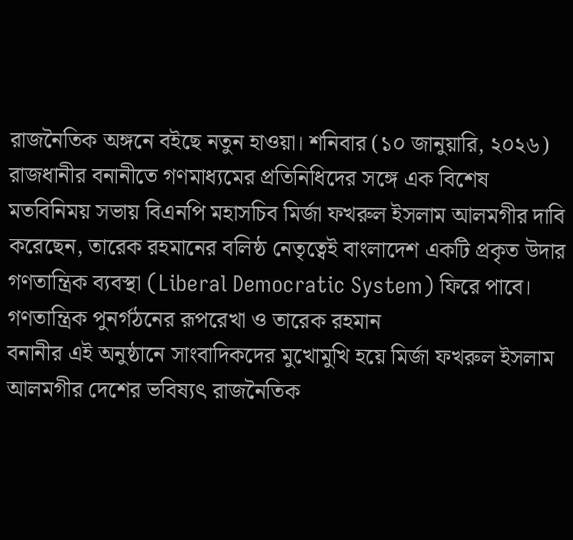রাজনৈতিক অঙ্গনে বইছে নতুন হাওয়া। শনিবার (১০ জানুয়ারি, ২০২৬) রাজধানীর বনানীতে গণমাধ্যমের প্রতিনিধিদের সঙ্গে এক বিশেষ মতবিনিময় সভায় বিএনপি মহাসচিব মির্জা ফখরুল ইসলাম আলমগীর দাবি করেছেন, তারেক রহমানের বলিষ্ঠ নেতৃত্বেই বাংলাদেশ একটি প্রকৃত উদার গণতান্ত্রিক ব্যবস্থা (Liberal Democratic System) ফিরে পাবে।
গণতান্ত্রিক পুনর্গঠনের রূপরেখা ও তারেক রহমান
বনানীর এই অনুষ্ঠানে সাংবাদিকদের মুখোমুখি হয়ে মির্জা ফখরুল ইসলাম আলমগীর দেশের ভবিষ্যৎ রাজনৈতিক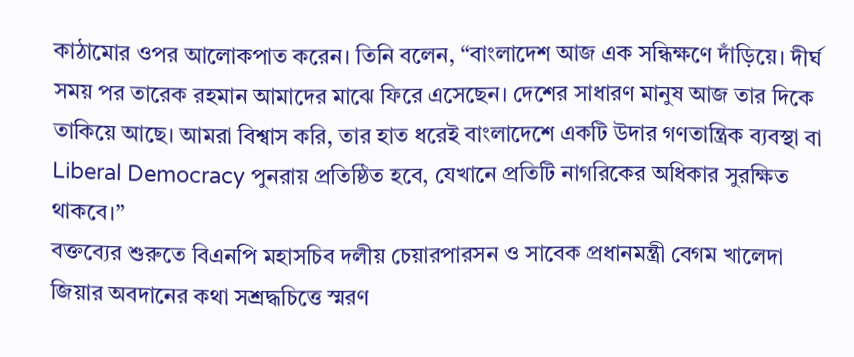কাঠামোর ওপর আলোকপাত করেন। তিনি বলেন, “বাংলাদেশ আজ এক সন্ধিক্ষণে দাঁড়িয়ে। দীর্ঘ সময় পর তারেক রহমান আমাদের মাঝে ফিরে এসেছেন। দেশের সাধারণ মানুষ আজ তার দিকে তাকিয়ে আছে। আমরা বিশ্বাস করি, তার হাত ধরেই বাংলাদেশে একটি উদার গণতান্ত্রিক ব্যবস্থা বা Liberal Democracy পুনরায় প্রতিষ্ঠিত হবে, যেখানে প্রতিটি নাগরিকের অধিকার সুরক্ষিত থাকবে।”
বক্তব্যের শুরুতে বিএনপি মহাসচিব দলীয় চেয়ারপারসন ও সাবেক প্রধানমন্ত্রী বেগম খালেদা জিয়ার অবদানের কথা সশ্রদ্ধচিত্তে স্মরণ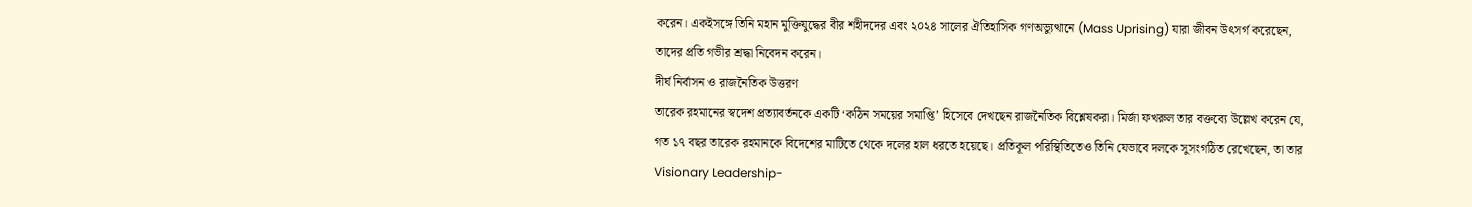করেন। একইসঙ্গে তিনি মহান মুক্তিযুদ্ধের বীর শহীদদের এবং ২০২৪ সালের ঐতিহাসিক গণঅভ্যুত্থানে (Mass Uprising) যারা জীবন উৎসর্গ করেছেন, তাদের প্রতি গভীর শ্রদ্ধা নিবেদন করেন।
দীর্ঘ নির্বাসন ও রাজনৈতিক উত্তরণ
তারেক রহমানের স্বদেশ প্রত্যাবর্তনকে একটি ‘কঠিন সময়ের সমাপ্তি’ হিসেবে দেখছেন রাজনৈতিক বিশ্লেষকরা। মির্জা ফখরুল তার বক্তব্যে উল্লেখ করেন যে, গত ১৭ বছর তারেক রহমানকে বিদেশের মাটিতে থেকে দলের হাল ধরতে হয়েছে। প্রতিকূল পরিস্থিতিতেও তিনি যেভাবে দলকে সুসংগঠিত রেখেছেন, তা তার Visionary Leadership-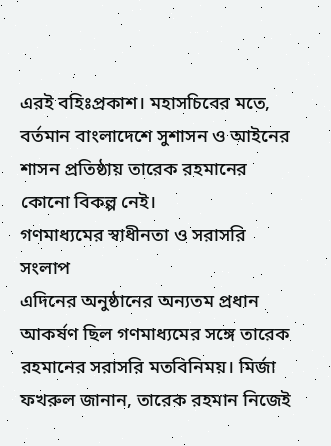এরই বহিঃপ্রকাশ। মহাসচিবের মতে, বর্তমান বাংলাদেশে সুশাসন ও আইনের শাসন প্রতিষ্ঠায় তারেক রহমানের কোনো বিকল্প নেই।
গণমাধ্যমের স্বাধীনতা ও সরাসরি সংলাপ
এদিনের অনুষ্ঠানের অন্যতম প্রধান আকর্ষণ ছিল গণমাধ্যমের সঙ্গে তারেক রহমানের সরাসরি মতবিনিময়। মির্জা ফখরুল জানান, তারেক রহমান নিজেই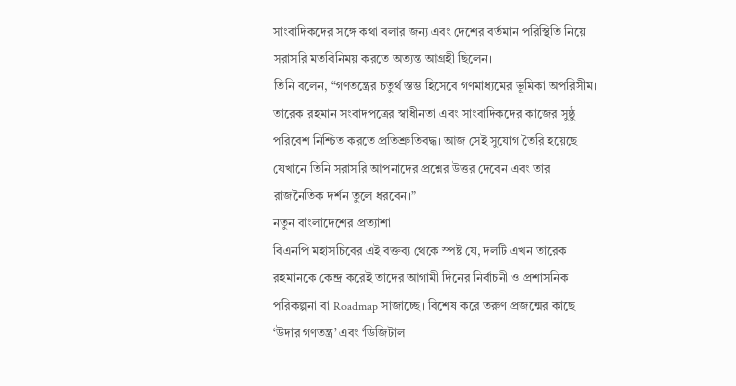সাংবাদিকদের সঙ্গে কথা বলার জন্য এবং দেশের বর্তমান পরিস্থিতি নিয়ে সরাসরি মতবিনিময় করতে অত্যন্ত আগ্রহী ছিলেন।
তিনি বলেন, “গণতন্ত্রের চতুর্থ স্তম্ভ হিসেবে গণমাধ্যমের ভূমিকা অপরিসীম। তারেক রহমান সংবাদপত্রের স্বাধীনতা এবং সাংবাদিকদের কাজের সুষ্ঠু পরিবেশ নিশ্চিত করতে প্রতিশ্রুতিবদ্ধ। আজ সেই সুযোগ তৈরি হয়েছে যেখানে তিনি সরাসরি আপনাদের প্রশ্নের উত্তর দেবেন এবং তার রাজনৈতিক দর্শন তুলে ধরবেন।”
নতুন বাংলাদেশের প্রত্যাশা
বিএনপি মহাসচিবের এই বক্তব্য থেকে স্পষ্ট যে, দলটি এখন তারেক রহমানকে কেন্দ্র করেই তাদের আগামী দিনের নির্বাচনী ও প্রশাসনিক পরিকল্পনা বা Roadmap সাজাচ্ছে। বিশেষ করে তরুণ প্রজন্মের কাছে ‘উদার গণতন্ত্র’ এবং ‘ডিজিটাল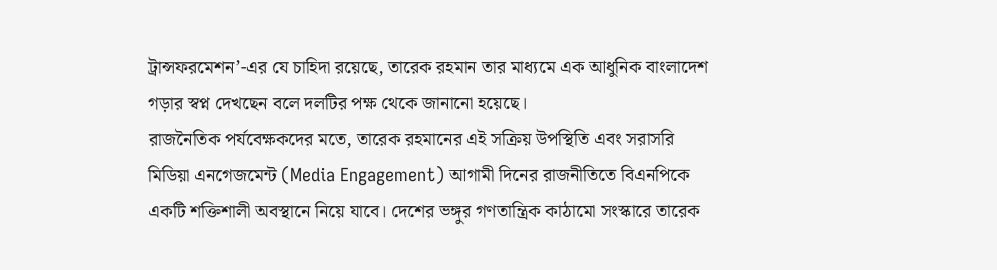ট্রান্সফরমেশন’-এর যে চাহিদা রয়েছে, তারেক রহমান তার মাধ্যমে এক আধুনিক বাংলাদেশ গড়ার স্বপ্ন দেখছেন বলে দলটির পক্ষ থেকে জানানো হয়েছে।
রাজনৈতিক পর্যবেক্ষকদের মতে, তারেক রহমানের এই সক্রিয় উপস্থিতি এবং সরাসরি মিডিয়া এনগেজমেন্ট (Media Engagement) আগামী দিনের রাজনীতিতে বিএনপিকে একটি শক্তিশালী অবস্থানে নিয়ে যাবে। দেশের ভঙ্গুর গণতান্ত্রিক কাঠামো সংস্কারে তারেক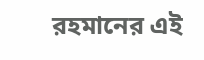রহমানের এই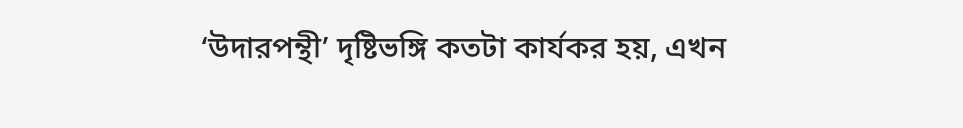‘উদারপন্থী’ দৃষ্টিভঙ্গি কতটা কার্যকর হয়, এখন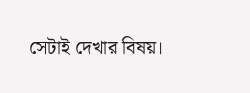সেটাই দেখার বিষয়।